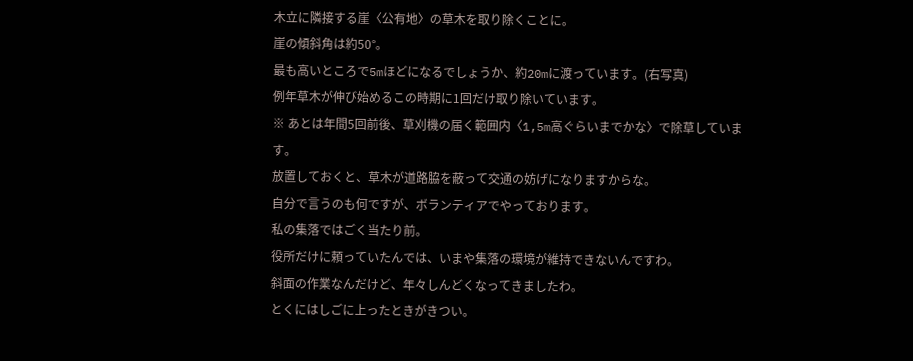木立に隣接する崖〈公有地〉の草木を取り除くことに。
崖の傾斜角は約50°。
最も高いところで5mほどになるでしょうか、約20mに渡っています。(右写真)
例年草木が伸び始めるこの時期に1回だけ取り除いています。
※ あとは年間5回前後、草刈機の届く範囲内〈1,5m高ぐらいまでかな〉で除草しています。
放置しておくと、草木が道路脇を蔽って交通の妨げになりますからな。
自分で言うのも何ですが、ボランティアでやっております。
私の集落ではごく当たり前。
役所だけに頼っていたんでは、いまや集落の環境が維持できないんですわ。
斜面の作業なんだけど、年々しんどくなってきましたわ。
とくにはしごに上ったときがきつい。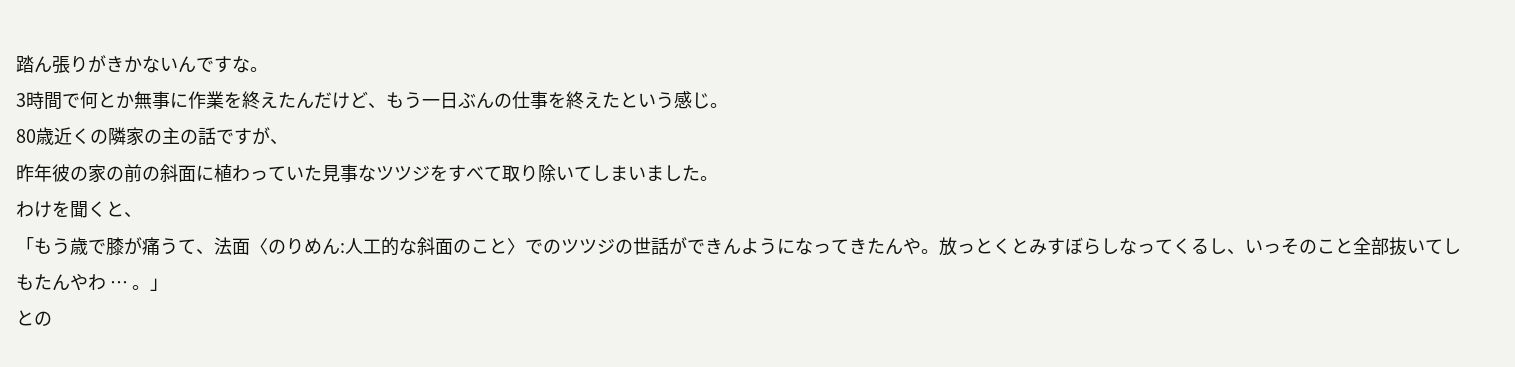踏ん張りがきかないんですな。
3時間で何とか無事に作業を終えたんだけど、もう一日ぶんの仕事を終えたという感じ。
80歳近くの隣家の主の話ですが、
昨年彼の家の前の斜面に植わっていた見事なツツジをすべて取り除いてしまいました。
わけを聞くと、
「もう歳で膝が痛うて、法面〈のりめん:人工的な斜面のこと〉でのツツジの世話ができんようになってきたんや。放っとくとみすぼらしなってくるし、いっそのこと全部抜いてしもたんやわ … 。」
との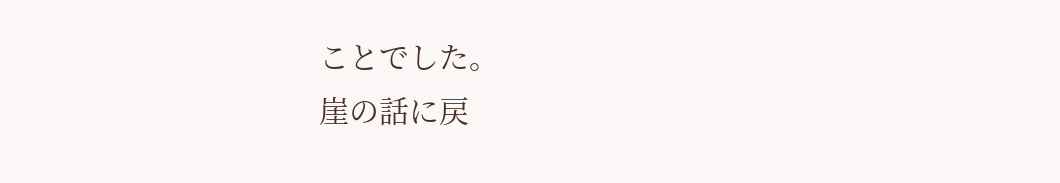ことでした。
崖の話に戻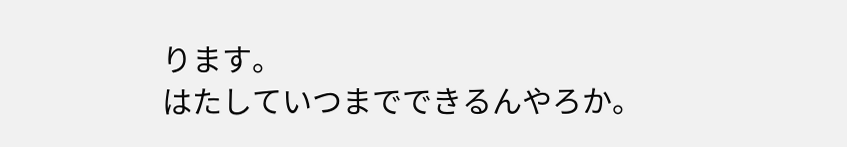ります。
はたしていつまでできるんやろか。